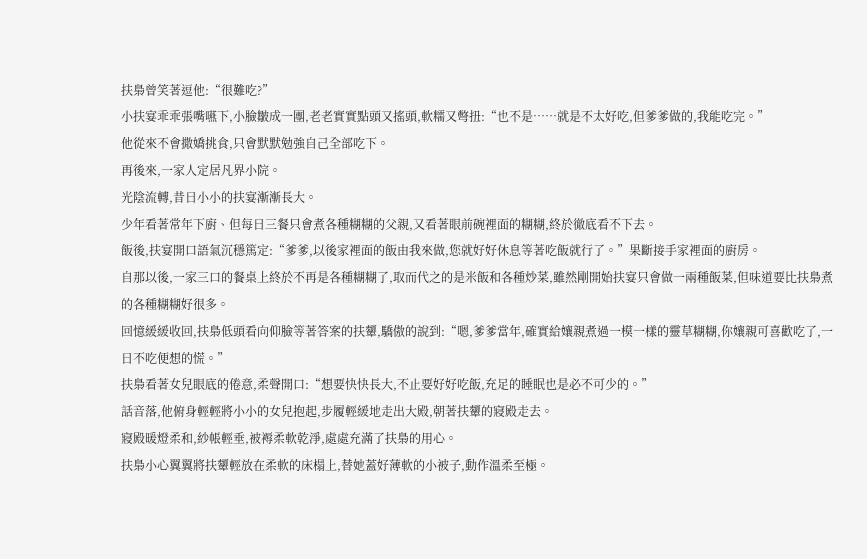扶梟曾笑著逗他:“很難吃?”
小扶宴乖乖張嘴嚥下,小臉皺成一團,老老實實點頭又搖頭,軟糯又彆扭:“也不是……就是不太好吃,但爹爹做的,我能吃完。”
他從來不會撒嬌挑食,只會默默勉強自己全部吃下。
再後來,一家人定居凡界小院。
光陰流轉,昔日小小的扶宴漸漸長大。
少年看著常年下廚、但每日三餐只會煮各種糊糊的父親,又看著眼前碗裡面的糊糊,終於徹底看不下去。
飯後,扶宴開口語氣沉穩篤定:“爹爹,以後家裡面的飯由我來做,您就好好休息等著吃飯就行了。”果斷接手家裡面的廚房。
自那以後,一家三口的餐桌上終於不再是各種糊糊了,取而代之的是米飯和各種炒菜,雖然剛開始扶宴只會做一兩種飯菜,但味道要比扶梟煮的各種糊糊好很多。
回憶緩緩收回,扶梟低頭看向仰臉等著答案的扶顰,驕傲的說到:“嗯,爹爹當年,確實給孃親煮過一模一樣的靈草糊糊,你孃親可喜歡吃了,一日不吃便想的慌。”
扶梟看著女兒眼底的倦意,柔聲開口:“想要快快長大,不止要好好吃飯,充足的睡眠也是必不可少的。”
話音落,他俯身輕輕將小小的女兒抱起,步履輕緩地走出大殿,朝著扶顰的寢殿走去。
寢殿暖燈柔和,紗帳輕垂,被褥柔軟乾淨,處處充滿了扶梟的用心。
扶梟小心翼翼將扶顰輕放在柔軟的床榻上,替她蓋好薄軟的小被子,動作溫柔至極。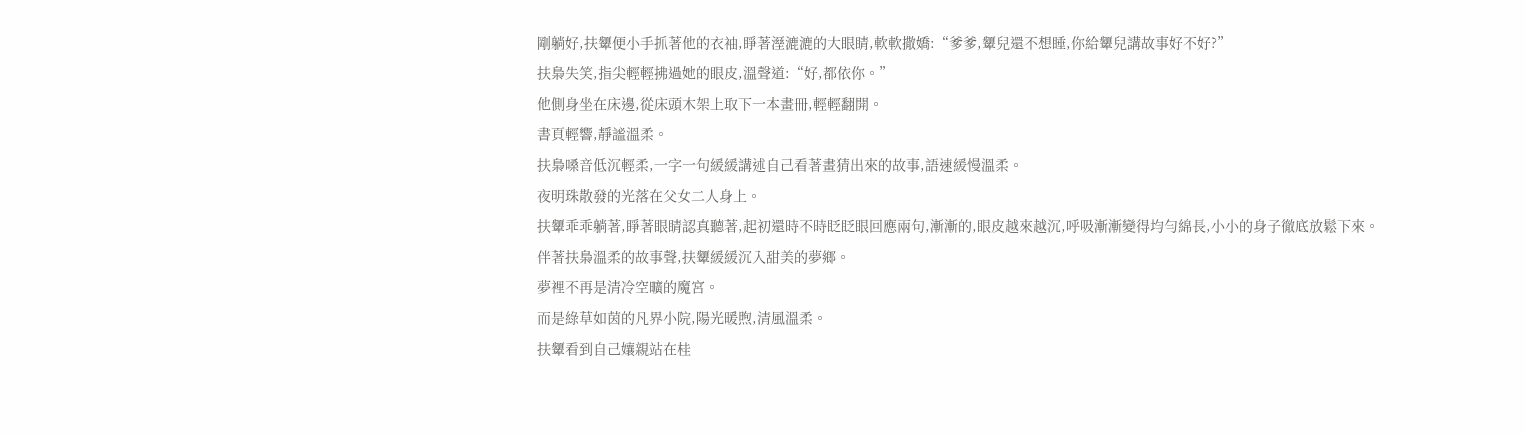剛躺好,扶顰便小手抓著他的衣袖,睜著溼漉漉的大眼睛,軟軟撒嬌:“爹爹,顰兒還不想睡,你給顰兒講故事好不好?”
扶梟失笑,指尖輕輕拂過她的眼皮,溫聲道:“好,都依你。”
他側身坐在床邊,從床頭木架上取下一本畫冊,輕輕翻開。
書頁輕響,靜謐溫柔。
扶梟嗓音低沉輕柔,一字一句緩緩講述自己看著畫猜出來的故事,語速緩慢溫柔。
夜明珠散發的光落在父女二人身上。
扶顰乖乖躺著,睜著眼睛認真聽著,起初還時不時眨眨眼回應兩句,漸漸的,眼皮越來越沉,呼吸漸漸變得均勻綿長,小小的身子徹底放鬆下來。
伴著扶梟溫柔的故事聲,扶顰緩緩沉入甜美的夢鄉。
夢裡不再是清冷空曠的魔宮。
而是綠草如茵的凡界小院,陽光暖煦,清風溫柔。
扶顰看到自己孃親站在桂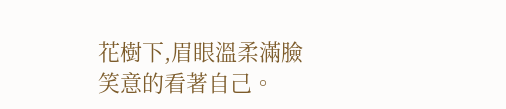花樹下,眉眼溫柔滿臉笑意的看著自己。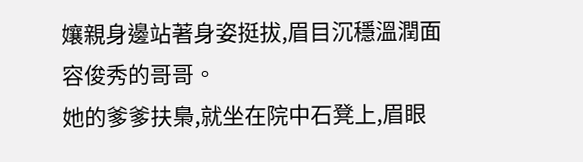孃親身邊站著身姿挺拔,眉目沉穩溫潤面容俊秀的哥哥。
她的爹爹扶梟,就坐在院中石凳上,眉眼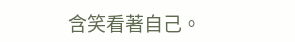含笑看著自己。